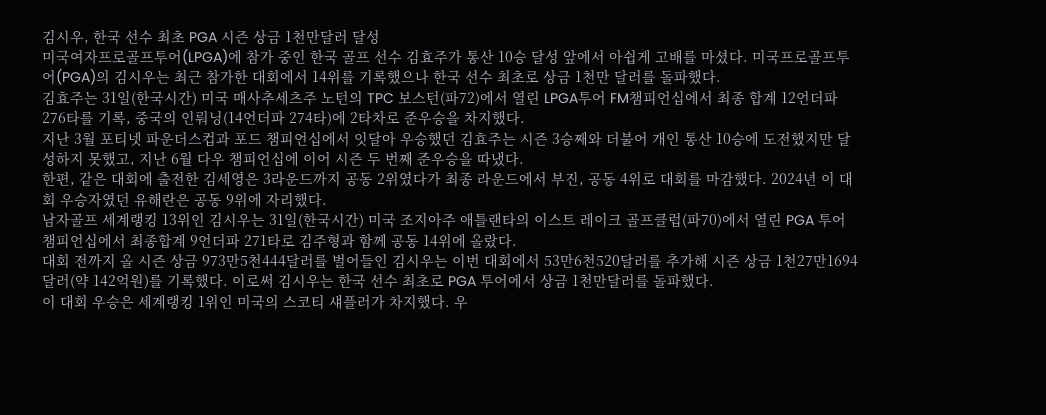김시우, 한국 선수 최초 PGA 시즌 상금 1천만달러 달성
미국여자프로골프투어(LPGA)에 참가 중인 한국 골프 선수 김효주가 통산 10승 달성 앞에서 아쉽게 고배를 마셨다. 미국프로골프투어(PGA)의 김시우는 최근 참가한 대회에서 14위를 기록했으나 한국 선수 최초로 상금 1천만 달러를 돌파했다.
김효주는 31일(한국시간) 미국 매사추세츠주 노턴의 TPC 보스턴(파72)에서 열린 LPGA투어 FM챔피언십에서 최종 합계 12언더파 276타를 기록, 중국의 인뤄닝(14언더파 274타)에 2타차로 준우승을 차지했다.
지난 3월 포티넷 파운더스컵과 포드 챔피언십에서 잇달아 우승했던 김효주는 시즌 3승째와 더불어 개인 통산 10승에 도전했지만 달성하지 못했고, 지난 6월 다우 챔피언십에 이어 시즌 두 번째 준우승을 따냈다.
한편, 같은 대회에 출전한 김세영은 3라운드까지 공동 2위였다가 최종 라운드에서 부진, 공동 4위로 대회를 마감했다. 2024년 이 대회 우승자였던 유해란은 공동 9위에 자리했다.
남자골프 세계랭킹 13위인 김시우는 31일(한국시간) 미국 조지아주 애틀랜타의 이스트 레이크 골프클럽(파70)에서 열린 PGA 투어 챔피언십에서 최종합계 9언더파 271타로 김주형과 함께 공동 14위에 올랐다.
대회 전까지 올 시즌 상금 973만5천444달러를 벌어들인 김시우는 이번 대회에서 53만6천520달러를 추가해 시즌 상금 1천27만1694달러(약 142억원)를 기록했다. 이로써 김시우는 한국 선수 최초로 PGA 투어에서 상금 1천만달러를 돌파했다.
이 대회 우승은 세계랭킹 1위인 미국의 스코티 섀플러가 차지했다. 우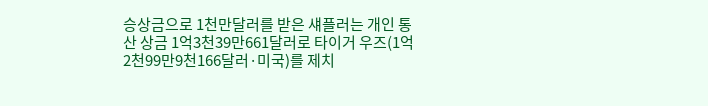승상금으로 1천만달러를 받은 섀플러는 개인 통산 상금 1억3천39만661달러로 타이거 우즈(1억2천99만9천166달러·미국)를 제치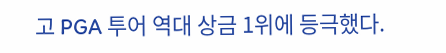고 PGA 투어 역대 상금 1위에 등극했다.